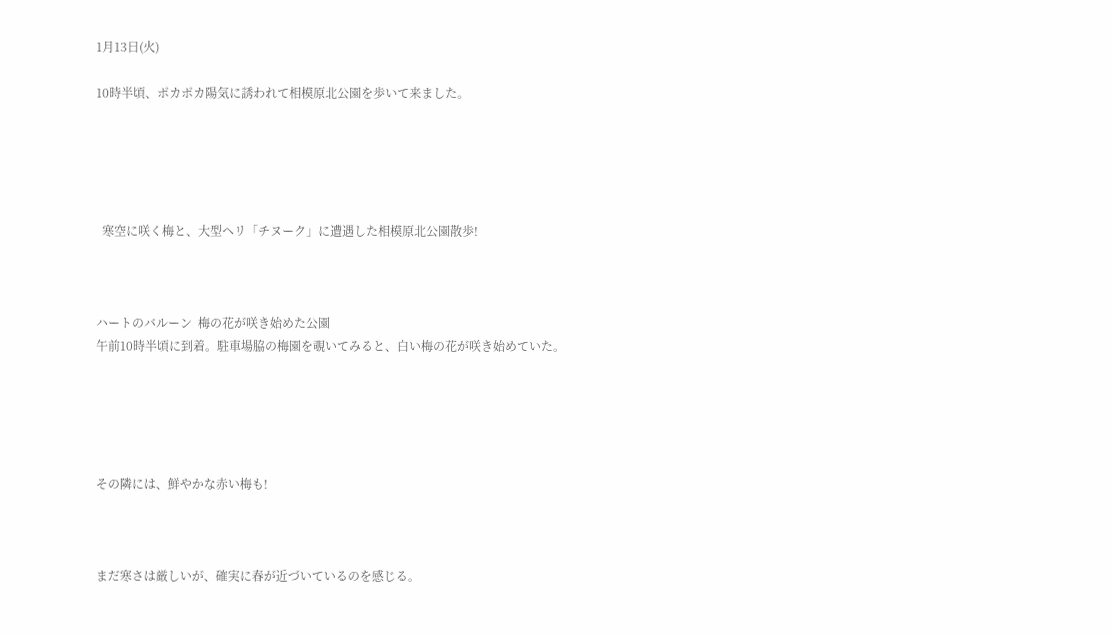1月13日(火)

10時半頃、ポカポカ陽気に誘われて相模原北公園を歩いて来ました。





  寒空に咲く梅と、大型ヘリ「チヌーク」に遭遇した相模原北公園散歩!



ハートのバルーン  梅の花が咲き始めた公園
午前10時半頃に到着。駐車場脇の梅園を覗いてみると、白い梅の花が咲き始めていた。





その隣には、鮮やかな赤い梅も!



まだ寒さは厳しいが、確実に春が近づいているのを感じる。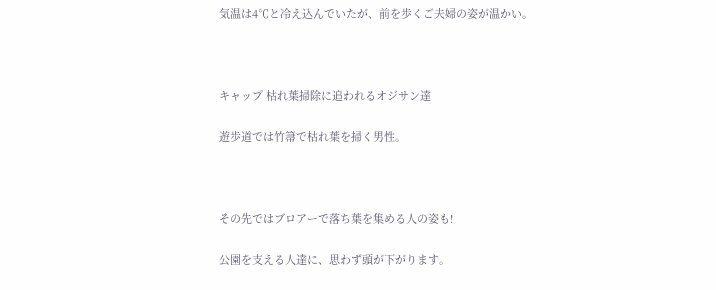気温は4℃と冷え込んでいたが、前を歩くご夫婦の姿が温かい。



キャップ 枯れ葉掃除に追われるオジサン達

遊歩道では竹箒で枯れ葉を掃く男性。



その先ではブロアーで落ち葉を集める人の姿も!

公園を支える人達に、思わず頭が下がります。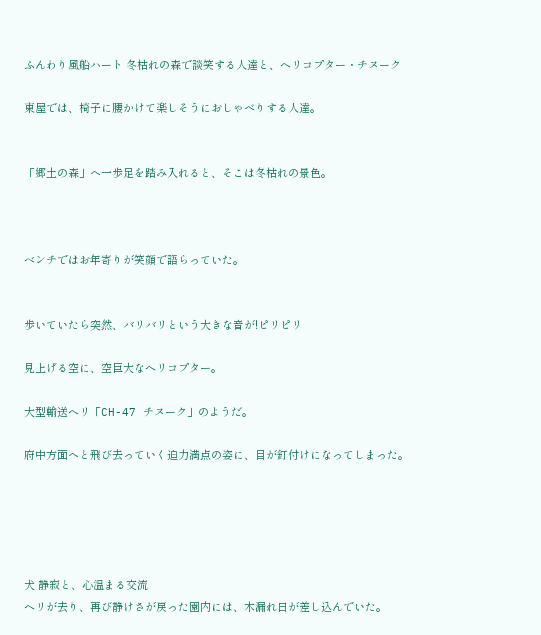ふんわり風船ハート 冬枯れの森で談笑する人達と、ヘリコプター・チヌーク

東屋では、椅子に腰かけて楽しそうにおしゃべりする人達。


「郷土の森」へ一歩足を踏み入れると、そこは冬枯れの景色。



ベンチではお年寄りが笑顔で語らっていた。


歩いていたら突然、バリバリという大きな音が!ピリピリ

見上げる空に、空巨大なヘリコプター。

大型輸送ヘリ「CH-47 チヌーク」のようだ。

府中方面へと飛び去っていく迫力満点の姿に、目が釘付けになってしまった。





犬 静寂と、心温まる交流
ヘリが去り、再び静けさが戻った園内には、木漏れ日が差し込んでいた。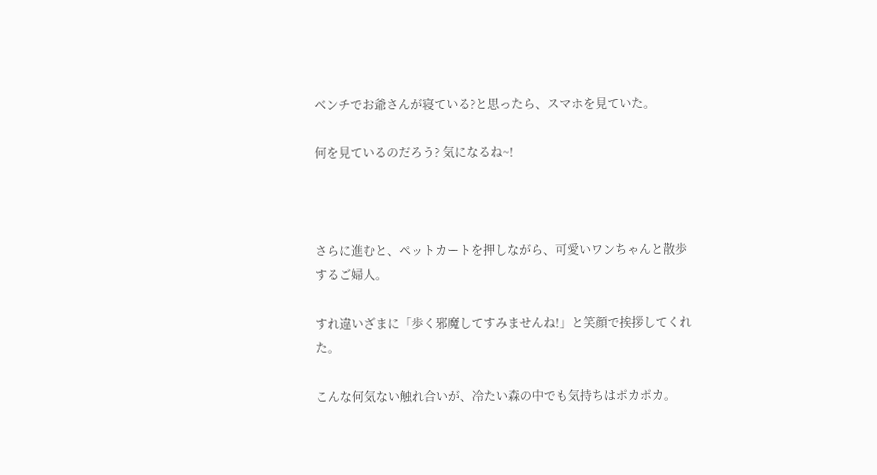ベンチでお爺さんが寝ている?と思ったら、スマホを見ていた。

何を見ているのだろう? 気になるね~!



さらに進むと、ペットカートを押しながら、可愛いワンちゃんと散歩するご婦人。

すれ違いざまに「歩く邪魔してすみませんね!」と笑顔で挨拶してくれた。

こんな何気ない触れ合いが、冷たい森の中でも気持ちはポカポカ。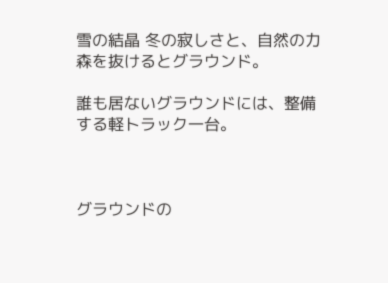雪の結晶 冬の寂しさと、自然の力
森を抜けるとグラウンド。

誰も居ないグラウンドには、整備する軽トラック一台。



グラウンドの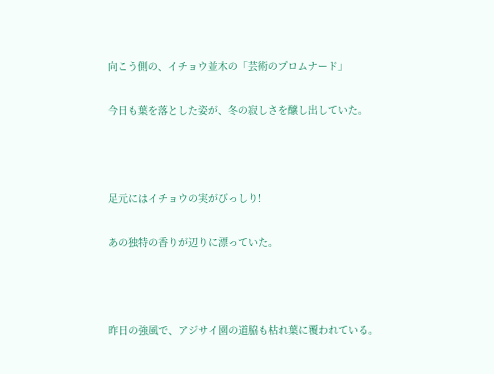向こう側の、イチョウ並木の「芸術のプロムナード」

今日も葉を落とした姿が、冬の寂しさを醸し出していた。



足元にはイチョウの実がびっしり!

あの独特の香りが辺りに漂っていた。



昨日の強風で、アジサイ園の道脇も枯れ葉に覆われている。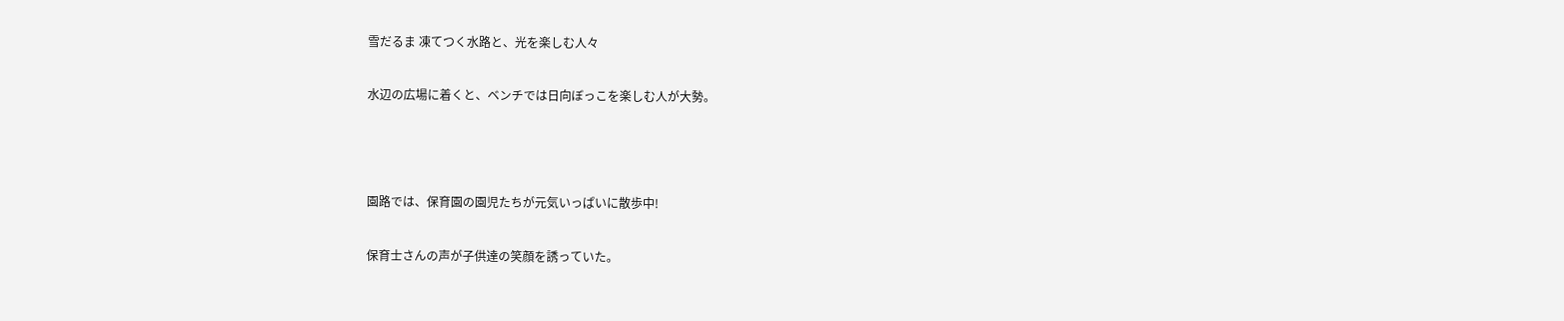雪だるま 凍てつく水路と、光を楽しむ人々

水辺の広場に着くと、ベンチでは日向ぼっこを楽しむ人が大勢。



園路では、保育園の園児たちが元気いっぱいに散歩中!

保育士さんの声が子供達の笑顔を誘っていた。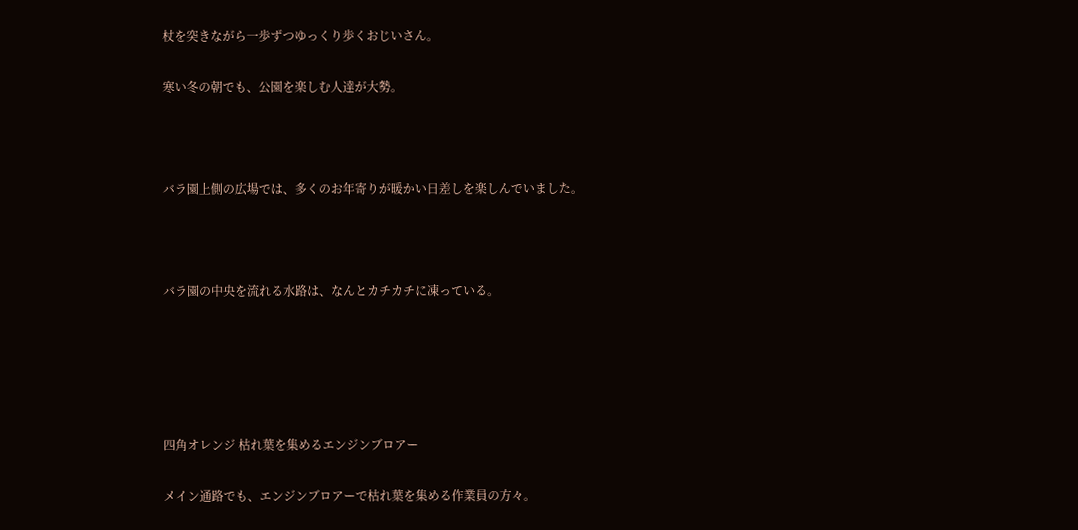杖を突きながら一歩ずつゆっくり歩くおじいさん。

寒い冬の朝でも、公園を楽しむ人達が大勢。



バラ園上側の広場では、多くのお年寄りが暖かい日差しを楽しんでいました。



バラ園の中央を流れる水路は、なんとカチカチに凍っている。





四角オレンジ 枯れ葉を集めるエンジンブロアー

メイン通路でも、エンジンブロアーで枯れ葉を集める作業員の方々。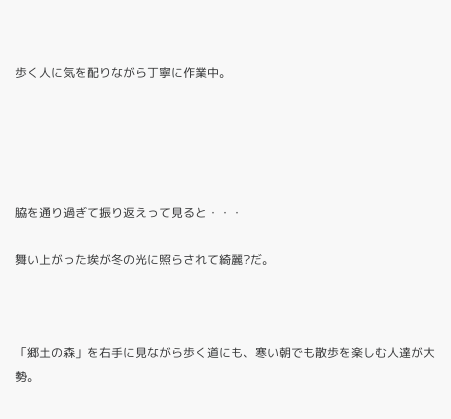歩く人に気を配りながら丁寧に作業中。





脇を通り過ぎて振り返えって見ると・・・

舞い上がった埃が冬の光に照らされて綺麗?だ。



「郷土の森」を右手に見ながら歩く道にも、寒い朝でも散歩を楽しむ人達が大勢。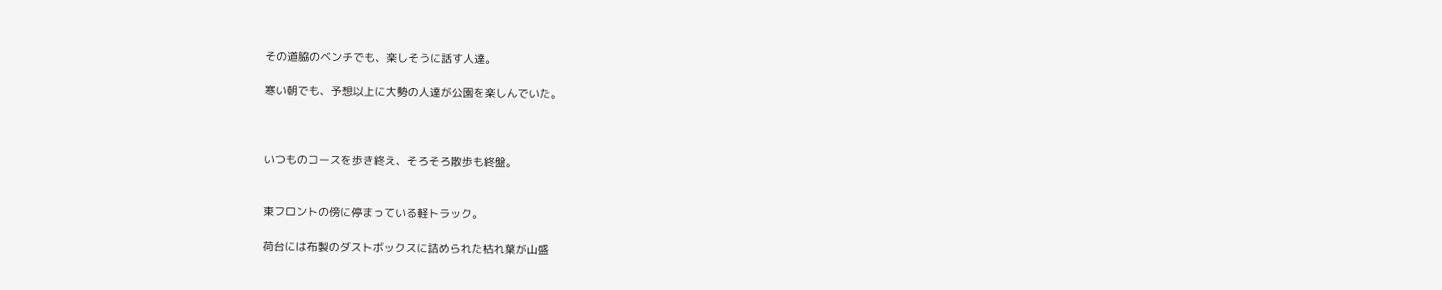その道脇のベンチでも、楽しそうに話す人達。

寒い朝でも、予想以上に大勢の人達が公園を楽しんでいた。



いつものコースを歩き終え、そろそろ散歩も終盤。


東フロントの傍に停まっている軽トラック。

荷台には布製のダストボックスに詰められた枯れ葉が山盛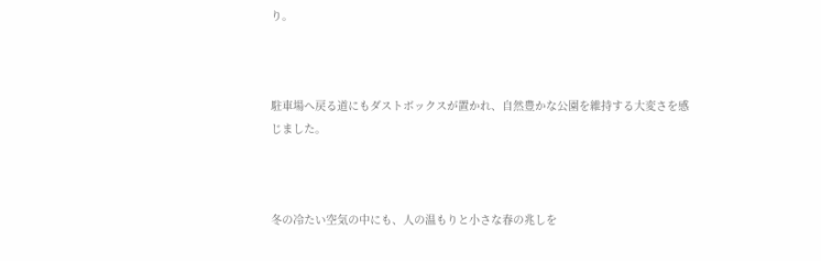り。



駐車場へ戻る道にもダストボックスが置かれ、自然豊かな公園を維持する大変さを感じました。



冬の冷たい空気の中にも、人の温もりと小さな春の兆しを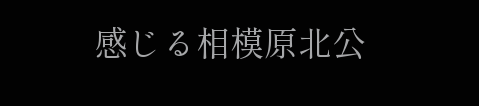感じる相模原北公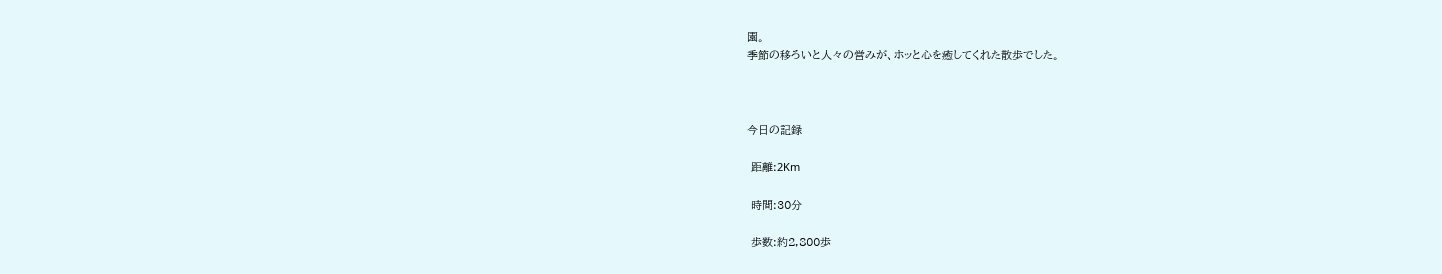園。
季節の移ろいと人々の営みが、ホッと心を癒してくれた散歩でした。



今日の記録

 距離:2Km

 時間:30分

 歩数:約2,800歩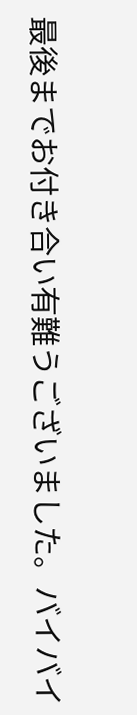最後までお付き合い有難うございました。バイバイ